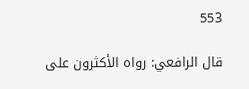553

قال الرافعي: رواه الأكثرون على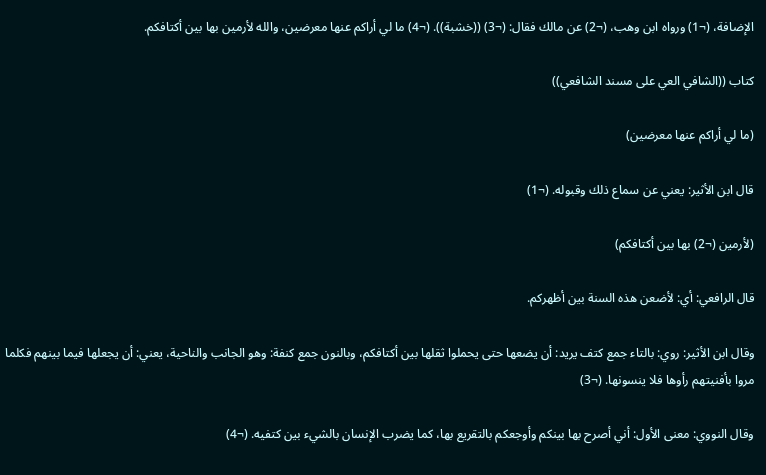الإضافة، (¬1) ورواه ابن وهب، (¬2) عن مالك فقال: (¬3) ((خشبة)). (¬4) ما لي أراكم عنها معرضين، والله لأرمين بها بين أكتافكم.

كتاب ((الشافي العي على مسند الشافعي))

(ما لي أراكم عنها معرضين)

قال ابن الأثير: يعني عن سماع ذلك وقبوله. (¬1)

(لأرمين (¬2) بها بين أكتافكم)

قال الرافعي: أي: لأضعن هذه السنة بين أظهركم.

وقال ابن الأثير: روي: بالتاء جمع كتف يريد: أن يضعها حتى يحملوا ثقلها بين أكتافكم، وبالنون جمع كنفة: وهو الجانب والناحية، يعني: أن يجعلها فيما بينهم فكلما مروا بأفنيتهم رأوها فلا ينسونها. (¬3)

وقال النووي: معنى الأول: أني أصرح بها بينكم وأوجعكم بالتقريع بها، كما يضرب الإنسان بالشيء بين كتفيه. (¬4)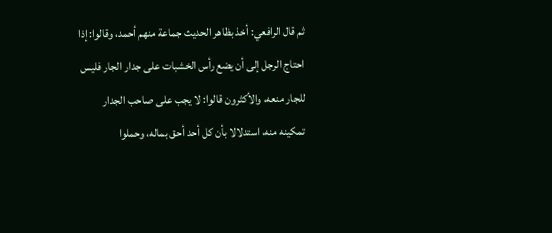ثم قال الرافعي: أخذ بظاهر الحديث جماعة منهم أحمد، وقالوا: إذا احتاج الرجل إلى أن يضع رأس الخشبات على جدار الجار فليس للجار منعه، والأكثرون قالوا: لا يجب على صاحب الجدار تمكينه منه، استدلالا بأن كل أحد أحق بماله، وحملوا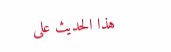هذا الحديث على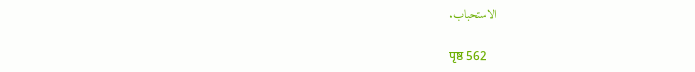الاستحباب.

पृष्ठ 562